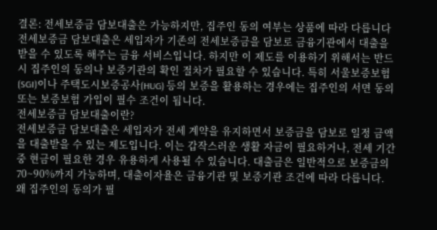결론: 전세보증금 담보대출은 가능하지만, 집주인 동의 여부는 상품에 따라 다릅니다
전세보증금 담보대출은 세입자가 기존의 전세보증금을 담보로 금융기관에서 대출을 받을 수 있도록 해주는 금융 서비스입니다. 하지만 이 제도를 이용하기 위해서는 반드시 집주인의 동의나 보증기관의 확인 절차가 필요할 수 있습니다. 특히 서울보증보험(SGI)이나 주택도시보증공사(HUG) 등의 보증을 활용하는 경우에는 집주인의 서면 동의 또는 보증보험 가입이 필수 조건이 됩니다.
전세보증금 담보대출이란?
전세보증금 담보대출은 세입자가 전세 계약을 유지하면서 보증금을 담보로 일정 금액을 대출받을 수 있는 제도입니다. 이는 갑작스러운 생활 자금이 필요하거나, 전세 기간 중 현금이 필요한 경우 유용하게 사용될 수 있습니다. 대출금은 일반적으로 보증금의 70~90%까지 가능하며, 대출이자율은 금융기관 및 보증기관 조건에 따라 다릅니다.
왜 집주인의 동의가 필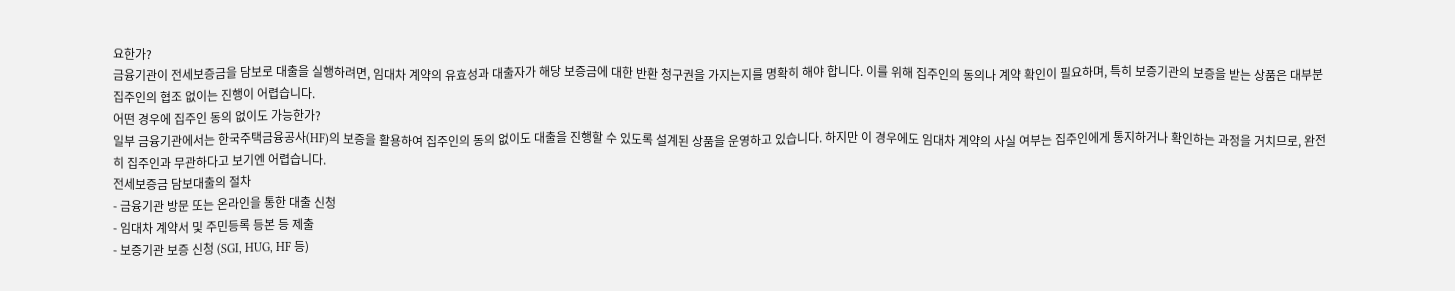요한가?
금융기관이 전세보증금을 담보로 대출을 실행하려면, 임대차 계약의 유효성과 대출자가 해당 보증금에 대한 반환 청구권을 가지는지를 명확히 해야 합니다. 이를 위해 집주인의 동의나 계약 확인이 필요하며, 특히 보증기관의 보증을 받는 상품은 대부분 집주인의 협조 없이는 진행이 어렵습니다.
어떤 경우에 집주인 동의 없이도 가능한가?
일부 금융기관에서는 한국주택금융공사(HF)의 보증을 활용하여 집주인의 동의 없이도 대출을 진행할 수 있도록 설계된 상품을 운영하고 있습니다. 하지만 이 경우에도 임대차 계약의 사실 여부는 집주인에게 통지하거나 확인하는 과정을 거치므로, 완전히 집주인과 무관하다고 보기엔 어렵습니다.
전세보증금 담보대출의 절차
- 금융기관 방문 또는 온라인을 통한 대출 신청
- 임대차 계약서 및 주민등록 등본 등 제출
- 보증기관 보증 신청 (SGI, HUG, HF 등)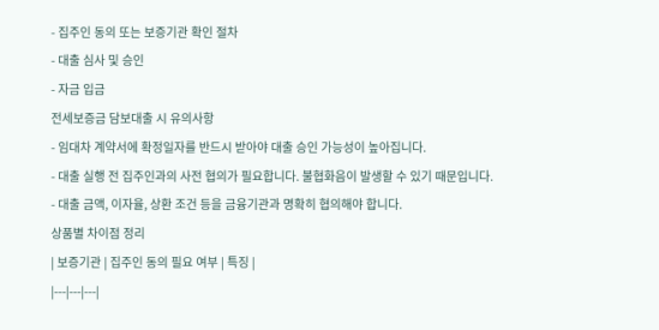- 집주인 동의 또는 보증기관 확인 절차
- 대출 심사 및 승인
- 자금 입금
전세보증금 담보대출 시 유의사항
- 임대차 계약서에 확정일자를 반드시 받아야 대출 승인 가능성이 높아집니다.
- 대출 실행 전 집주인과의 사전 협의가 필요합니다. 불협화음이 발생할 수 있기 때문입니다.
- 대출 금액, 이자율, 상환 조건 등을 금융기관과 명확히 협의해야 합니다.
상품별 차이점 정리
| 보증기관 | 집주인 동의 필요 여부 | 특징 |
|---|---|---|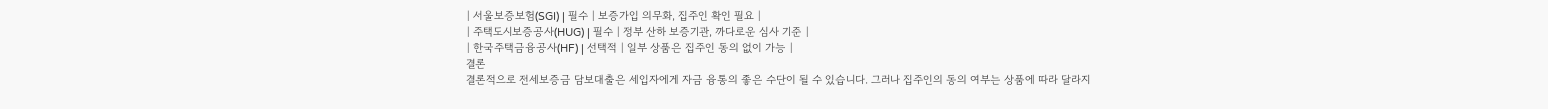| 서울보증보험(SGI) | 필수 | 보증가입 의무화, 집주인 확인 필요 |
| 주택도시보증공사(HUG) | 필수 | 정부 산하 보증기관, 까다로운 심사 기준 |
| 한국주택금융공사(HF) | 선택적 | 일부 상품은 집주인 동의 없이 가능 |
결론
결론적으로 전세보증금 담보대출은 세입자에게 자금 융통의 좋은 수단이 될 수 있습니다. 그러나 집주인의 동의 여부는 상품에 따라 달라지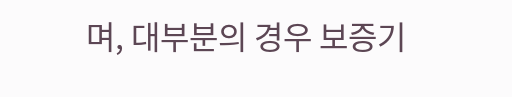며, 대부분의 경우 보증기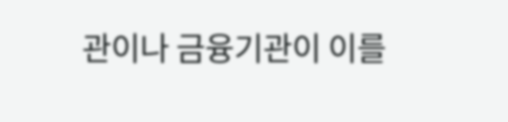관이나 금융기관이 이를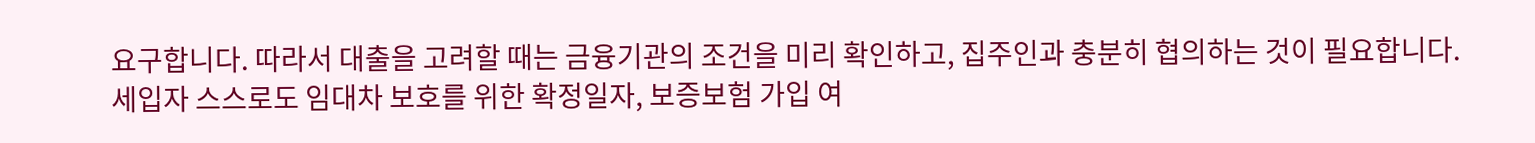요구합니다. 따라서 대출을 고려할 때는 금융기관의 조건을 미리 확인하고, 집주인과 충분히 협의하는 것이 필요합니다. 세입자 스스로도 임대차 보호를 위한 확정일자, 보증보험 가입 여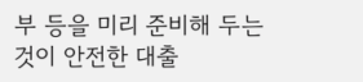부 등을 미리 준비해 두는 것이 안전한 대출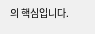의 핵심입니다.